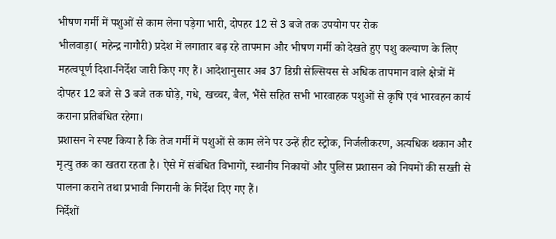भीषण गर्मी में पशुओं से काम लेना पड़ेगा भारी, दोपहर 12 से 3 बजे तक उपयोग पर रोक
भीलवाड़ा( महेन्द्र नागौरी) प्रदेश में लगातार बढ़ रहे तापमान और भीषण गर्मी को देखते हुए पशु कल्याण के लिए महत्वपूर्ण दिशा-निर्देश जारी किए गए हैं। आदेशानुसार अब 37 डिग्री सेल्सियस से अधिक तापमान वाले क्षेत्रों में दोपहर 12 बजे से 3 बजे तक घोड़े, गधे, खच्चर, बैल, भैंसे सहित सभी भारवाहक पशुओं से कृषि एवं भारवहन कार्य कराना प्रतिबंधित रहेगा।
प्रशासन ने स्पष्ट किया है कि तेज गर्मी में पशुओं से काम लेने पर उन्हें हीट स्ट्रोक, निर्जलीकरण, अत्यधिक थकान और मृत्यु तक का खतरा रहता है। ऐसे में संबंधित विभागों, स्थानीय निकायों और पुलिस प्रशासन को नियमों की सख्ती से पालना कराने तथा प्रभावी निगरानी के निर्देश दिए गए हैं।
निर्देशों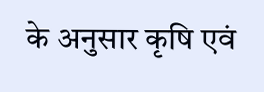के अनुसार कृषि एवं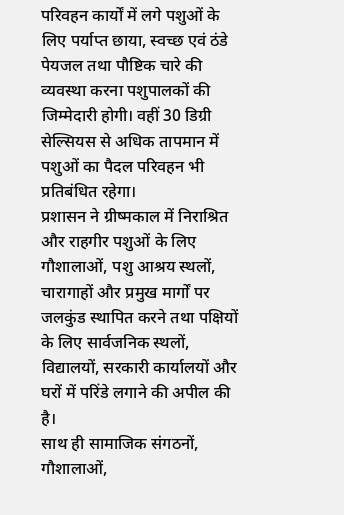परिवहन कार्यों में लगे पशुओं के लिए पर्याप्त छाया, स्वच्छ एवं ठंडे पेयजल तथा पौष्टिक चारे की व्यवस्था करना पशुपालकों की जिम्मेदारी होगी। वहीं 30 डिग्री सेल्सियस से अधिक तापमान में पशुओं का पैदल परिवहन भी प्रतिबंधित रहेगा।
प्रशासन ने ग्रीष्मकाल में निराश्रित और राहगीर पशुओं के लिए गौशालाओं, पशु आश्रय स्थलों, चारागाहों और प्रमुख मार्गों पर जलकुंड स्थापित करने तथा पक्षियों के लिए सार्वजनिक स्थलों, विद्यालयों, सरकारी कार्यालयों और घरों में परिंडे लगाने की अपील की है।
साथ ही सामाजिक संगठनों, गौशालाओं,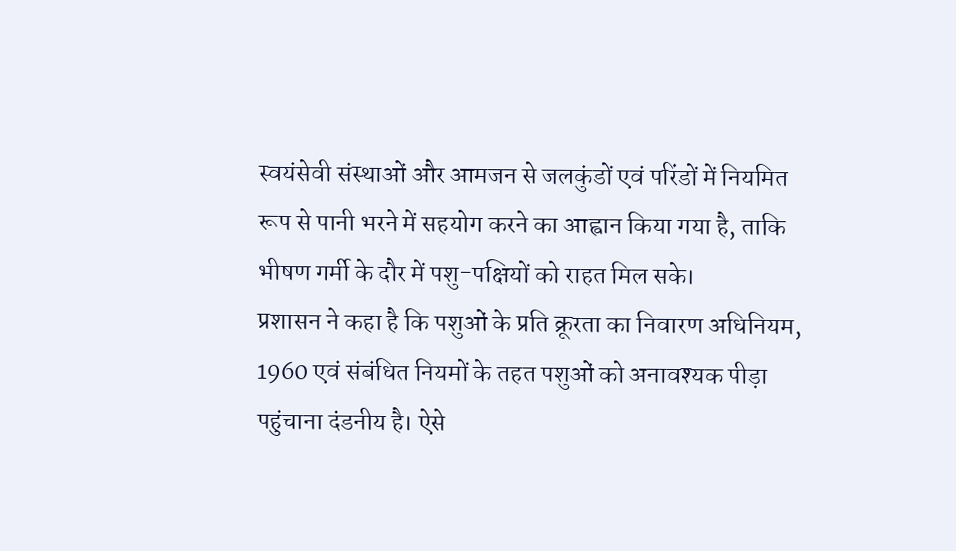स्वयंसेवी संस्थाओं और आमजन से जलकुंडों एवं परिंडों में नियमित रूप से पानी भरने में सहयोग करने का आह्वान किया गया है, ताकि भीषण गर्मी के दौर में पशु-पक्षियों को राहत मिल सके।
प्रशासन ने कहा है कि पशुओं के प्रति क्रूरता का निवारण अधिनियम, 1960 एवं संबंधित नियमों के तहत पशुओं को अनावश्यक पीड़ा पहुंचाना दंडनीय है। ऐसे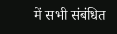में सभी संबंधित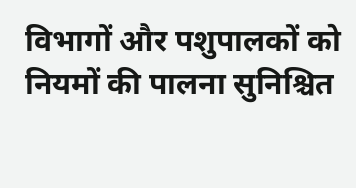विभागों और पशुपालकों को नियमों की पालना सुनिश्चित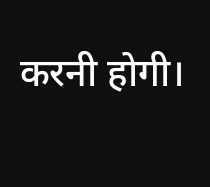करनी होगी।